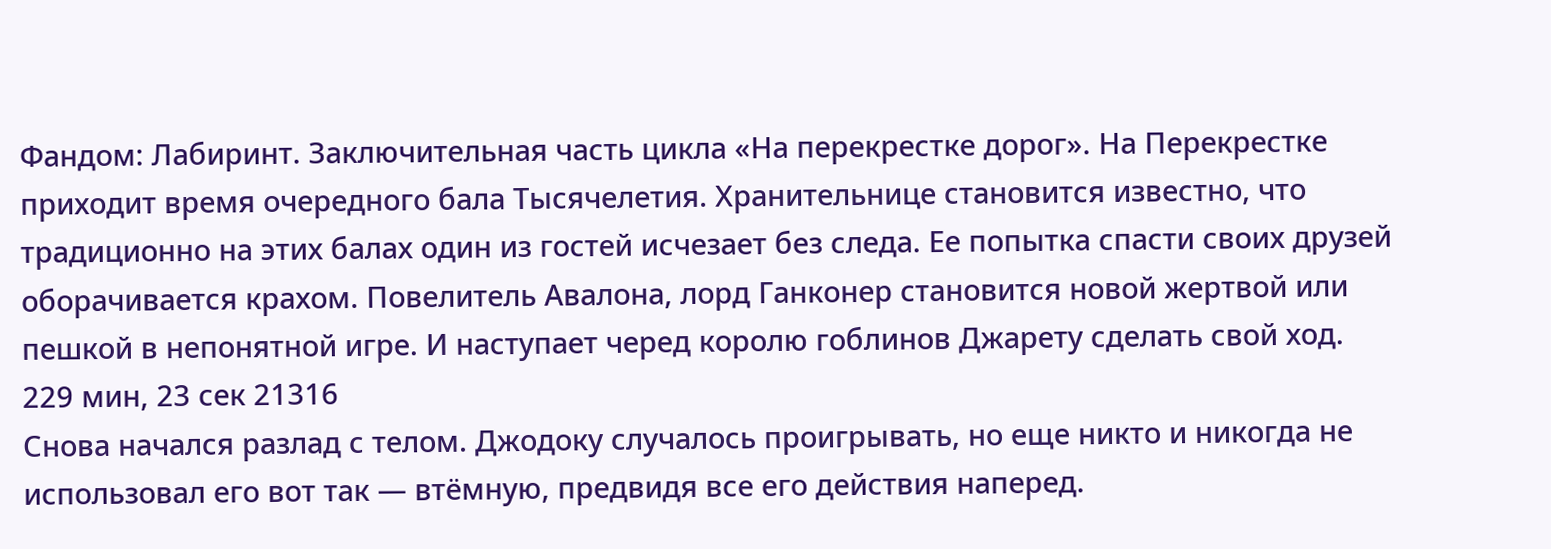Фандом: Лабиринт. Заключительная часть цикла «На перекрестке дорог». На Перекрестке приходит время очередного бала Тысячелетия. Хранительнице становится известно, что традиционно на этих балах один из гостей исчезает без следа. Ее попытка спасти своих друзей оборачивается крахом. Повелитель Авалона, лорд Ганконер становится новой жертвой или пешкой в непонятной игре. И наступает черед королю гоблинов Джарету сделать свой ход.
229 мин, 23 сек 21316
Снова начался разлад с телом. Джодоку случалось проигрывать, но еще никто и никогда не использовал его вот так — втёмную, предвидя все его действия наперед.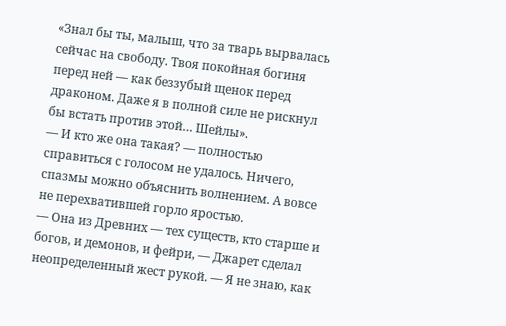«Знал бы ты, малыш, что за тварь вырвалась сейчас на свободу. Твоя покойная богиня перед ней — как беззубый щенок перед драконом. Даже я в полной силе не рискнул бы встать против этой… Шейлы».
— И кто же она такая? — полностью справиться с голосом не удалось. Ничего, спазмы можно объяснить волнением. А вовсе не перехватившей горло яростью.
— Она из Древних — тех существ, кто старше и богов, и демонов, и фейри, — Джарет сделал неопределенный жест рукой. — Я не знаю, как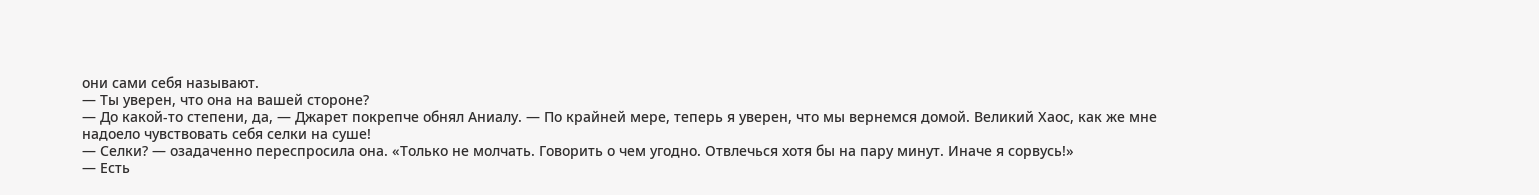они сами себя называют.
— Ты уверен, что она на вашей стороне?
— До какой-то степени, да, — Джарет покрепче обнял Аниалу. — По крайней мере, теперь я уверен, что мы вернемся домой. Великий Хаос, как же мне надоело чувствовать себя селки на суше!
— Селки? — озадаченно переспросила она. «Только не молчать. Говорить о чем угодно. Отвлечься хотя бы на пару минут. Иначе я сорвусь!»
— Есть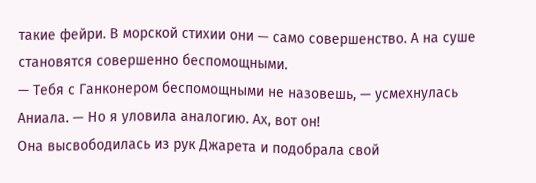такие фейри. В морской стихии они — само совершенство. А на суше становятся совершенно беспомощными.
— Тебя с Ганконером беспомощными не назовешь, — усмехнулась Аниала. — Но я уловила аналогию. Ах, вот он!
Она высвободилась из рук Джарета и подобрала свой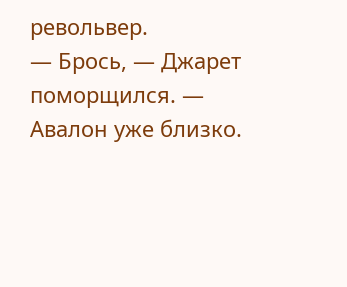револьвер.
— Брось, — Джарет поморщился. — Авалон уже близко.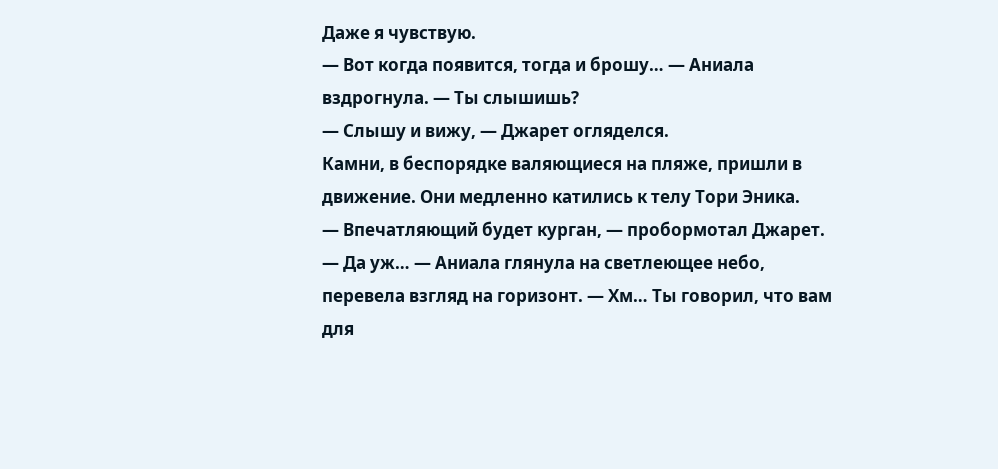Даже я чувствую.
— Вот когда появится, тогда и брошу… — Аниала вздрогнула. — Ты слышишь?
— Слышу и вижу, — Джарет огляделся.
Камни, в беспорядке валяющиеся на пляже, пришли в движение. Они медленно катились к телу Тори Эника.
— Впечатляющий будет курган, — пробормотал Джарет.
— Да уж… — Аниала глянула на светлеющее небо, перевела взгляд на горизонт. — Хм… Ты говорил, что вам для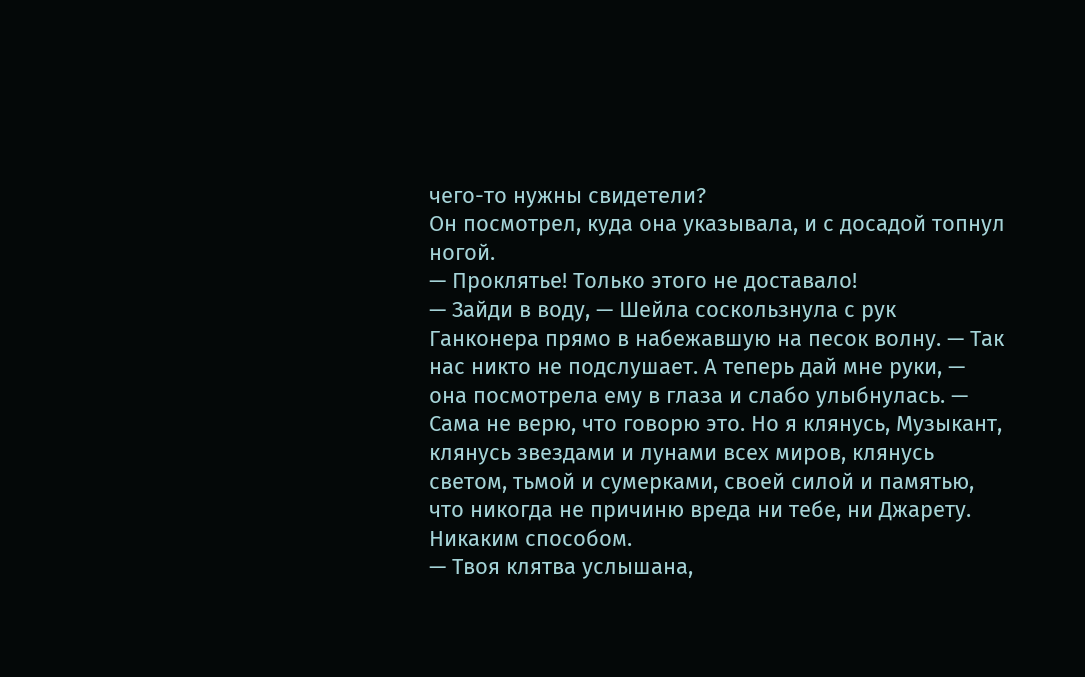чего-то нужны свидетели?
Он посмотрел, куда она указывала, и с досадой топнул ногой.
— Проклятье! Только этого не доставало!
— Зайди в воду, — Шейла соскользнула с рук Ганконера прямо в набежавшую на песок волну. — Так нас никто не подслушает. А теперь дай мне руки, — она посмотрела ему в глаза и слабо улыбнулась. — Сама не верю, что говорю это. Но я клянусь, Музыкант, клянусь звездами и лунами всех миров, клянусь светом, тьмой и сумерками, своей силой и памятью, что никогда не причиню вреда ни тебе, ни Джарету. Никаким способом.
— Твоя клятва услышана,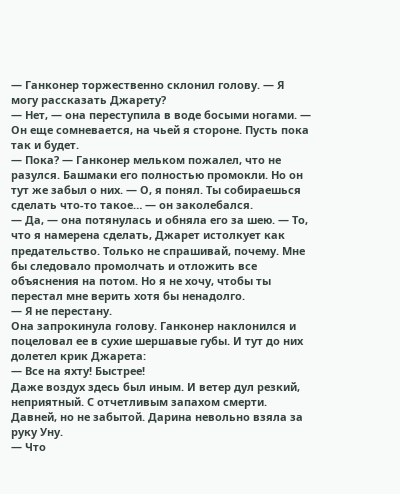— Ганконер торжественно склонил голову. — Я могу рассказать Джарету?
— Нет, — она переступила в воде босыми ногами. — Он еще сомневается, на чьей я стороне. Пусть пока так и будет.
— Пока? — Ганконер мельком пожалел, что не разулся. Башмаки его полностью промокли. Но он тут же забыл о них. — О, я понял. Ты собираешься сделать что-то такое… — он заколебался.
— Да, — она потянулась и обняла его за шею. — То, что я намерена сделать, Джарет истолкует как предательство. Только не спрашивай, почему. Мне бы следовало промолчать и отложить все объяснения на потом. Но я не хочу, чтобы ты перестал мне верить хотя бы ненадолго.
— Я не перестану.
Она запрокинула голову. Ганконер наклонился и поцеловал ее в сухие шершавые губы. И тут до них долетел крик Джарета:
— Все на яхту! Быстрее!
Даже воздух здесь был иным. И ветер дул резкий, неприятный. С отчетливым запахом смерти. Давней, но не забытой. Дарина невольно взяла за руку Уну.
— Что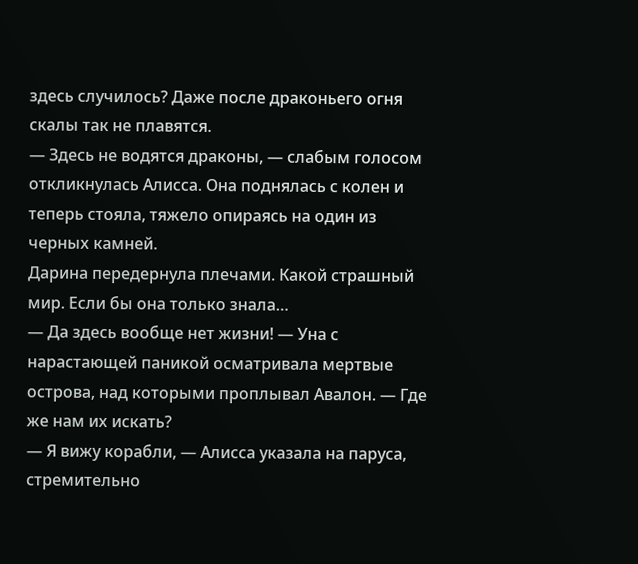здесь случилось? Даже после драконьего огня скалы так не плавятся.
— Здесь не водятся драконы, — слабым голосом откликнулась Алисса. Она поднялась с колен и теперь стояла, тяжело опираясь на один из черных камней.
Дарина передернула плечами. Какой страшный мир. Если бы она только знала…
— Да здесь вообще нет жизни! — Уна с нарастающей паникой осматривала мертвые острова, над которыми проплывал Авалон. — Где же нам их искать?
— Я вижу корабли, — Алисса указала на паруса, стремительно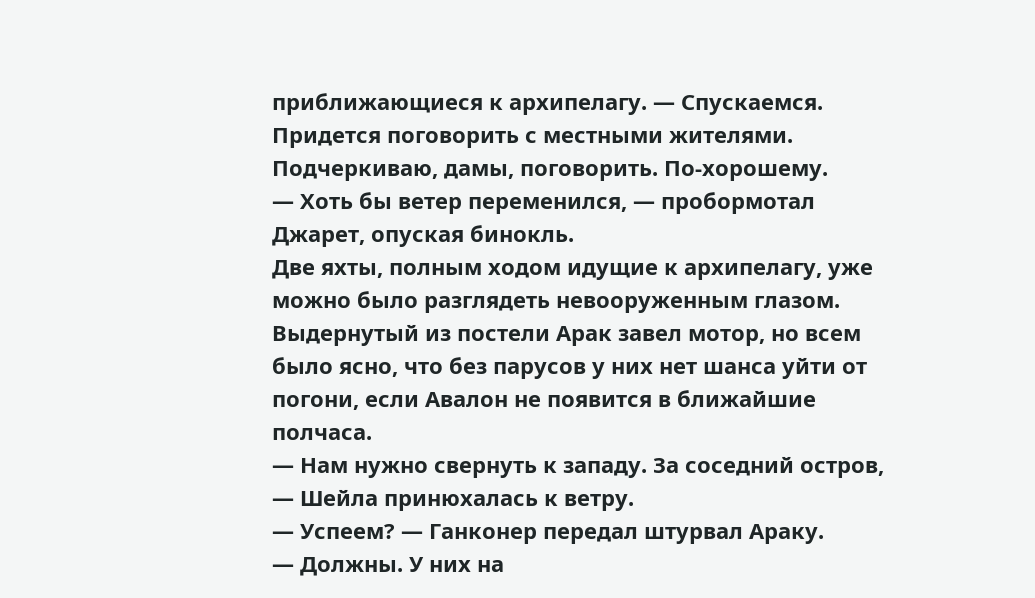приближающиеся к архипелагу. — Спускаемся. Придется поговорить с местными жителями. Подчеркиваю, дамы, поговорить. По-хорошему.
— Хоть бы ветер переменился, — пробормотал Джарет, опуская бинокль.
Две яхты, полным ходом идущие к архипелагу, уже можно было разглядеть невооруженным глазом. Выдернутый из постели Арак завел мотор, но всем было ясно, что без парусов у них нет шанса уйти от погони, если Авалон не появится в ближайшие полчаса.
— Нам нужно свернуть к западу. За соседний остров, — Шейла принюхалась к ветру.
— Успеем? — Ганконер передал штурвал Араку.
— Должны. У них на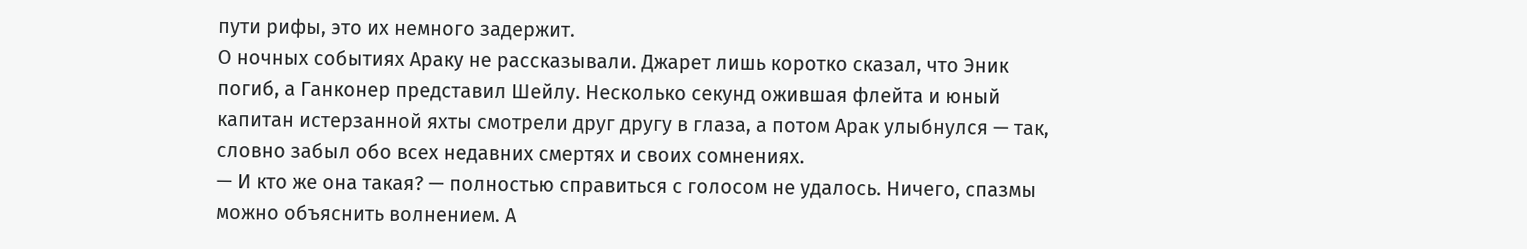пути рифы, это их немного задержит.
О ночных событиях Араку не рассказывали. Джарет лишь коротко сказал, что Эник погиб, а Ганконер представил Шейлу. Несколько секунд ожившая флейта и юный капитан истерзанной яхты смотрели друг другу в глаза, а потом Арак улыбнулся — так, словно забыл обо всех недавних смертях и своих сомнениях.
— И кто же она такая? — полностью справиться с голосом не удалось. Ничего, спазмы можно объяснить волнением. А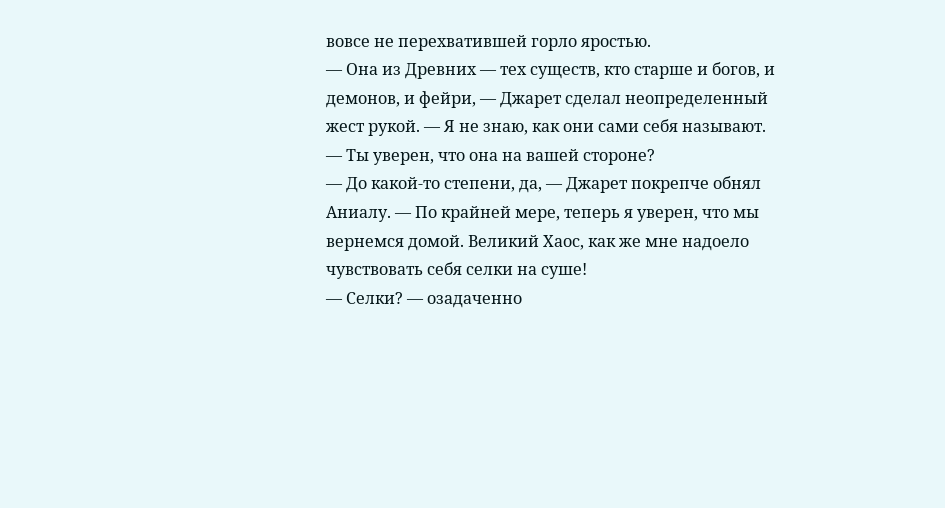вовсе не перехватившей горло яростью.
— Она из Древних — тех существ, кто старше и богов, и демонов, и фейри, — Джарет сделал неопределенный жест рукой. — Я не знаю, как они сами себя называют.
— Ты уверен, что она на вашей стороне?
— До какой-то степени, да, — Джарет покрепче обнял Аниалу. — По крайней мере, теперь я уверен, что мы вернемся домой. Великий Хаос, как же мне надоело чувствовать себя селки на суше!
— Селки? — озадаченно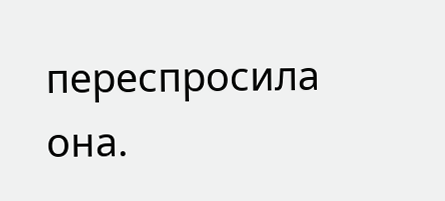переспросила она.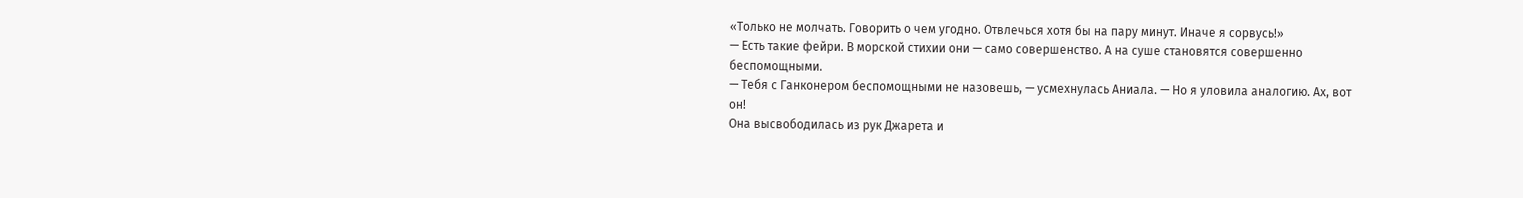«Только не молчать. Говорить о чем угодно. Отвлечься хотя бы на пару минут. Иначе я сорвусь!»
— Есть такие фейри. В морской стихии они — само совершенство. А на суше становятся совершенно беспомощными.
— Тебя с Ганконером беспомощными не назовешь, — усмехнулась Аниала. — Но я уловила аналогию. Ах, вот он!
Она высвободилась из рук Джарета и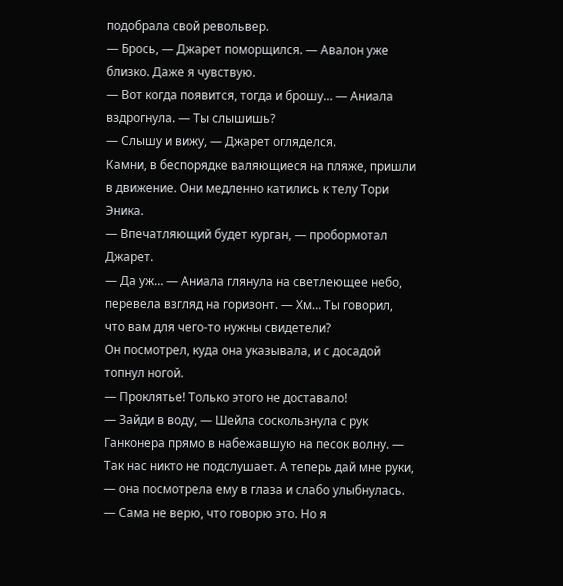подобрала свой револьвер.
— Брось, — Джарет поморщился. — Авалон уже близко. Даже я чувствую.
— Вот когда появится, тогда и брошу… — Аниала вздрогнула. — Ты слышишь?
— Слышу и вижу, — Джарет огляделся.
Камни, в беспорядке валяющиеся на пляже, пришли в движение. Они медленно катились к телу Тори Эника.
— Впечатляющий будет курган, — пробормотал Джарет.
— Да уж… — Аниала глянула на светлеющее небо, перевела взгляд на горизонт. — Хм… Ты говорил, что вам для чего-то нужны свидетели?
Он посмотрел, куда она указывала, и с досадой топнул ногой.
— Проклятье! Только этого не доставало!
— Зайди в воду, — Шейла соскользнула с рук Ганконера прямо в набежавшую на песок волну. — Так нас никто не подслушает. А теперь дай мне руки, — она посмотрела ему в глаза и слабо улыбнулась. — Сама не верю, что говорю это. Но я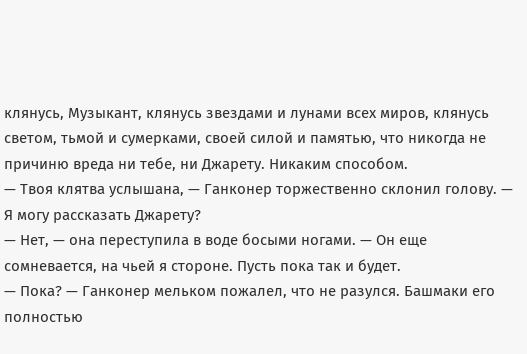клянусь, Музыкант, клянусь звездами и лунами всех миров, клянусь светом, тьмой и сумерками, своей силой и памятью, что никогда не причиню вреда ни тебе, ни Джарету. Никаким способом.
— Твоя клятва услышана, — Ганконер торжественно склонил голову. — Я могу рассказать Джарету?
— Нет, — она переступила в воде босыми ногами. — Он еще сомневается, на чьей я стороне. Пусть пока так и будет.
— Пока? — Ганконер мельком пожалел, что не разулся. Башмаки его полностью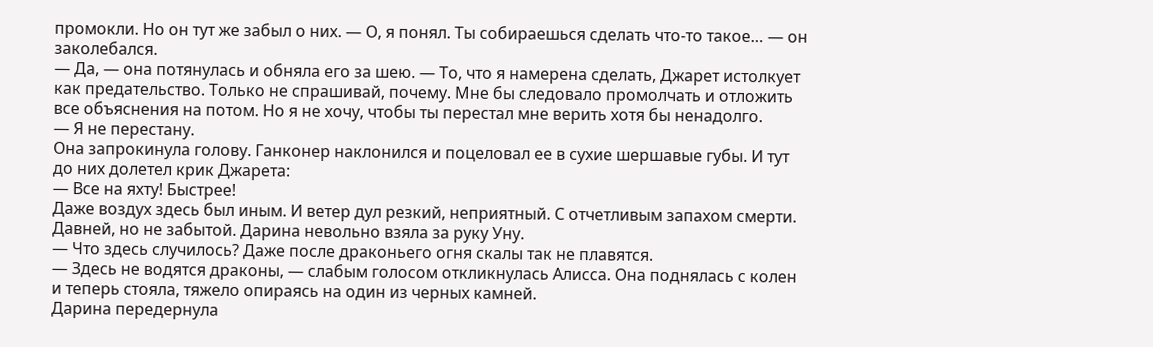промокли. Но он тут же забыл о них. — О, я понял. Ты собираешься сделать что-то такое… — он заколебался.
— Да, — она потянулась и обняла его за шею. — То, что я намерена сделать, Джарет истолкует как предательство. Только не спрашивай, почему. Мне бы следовало промолчать и отложить все объяснения на потом. Но я не хочу, чтобы ты перестал мне верить хотя бы ненадолго.
— Я не перестану.
Она запрокинула голову. Ганконер наклонился и поцеловал ее в сухие шершавые губы. И тут до них долетел крик Джарета:
— Все на яхту! Быстрее!
Даже воздух здесь был иным. И ветер дул резкий, неприятный. С отчетливым запахом смерти. Давней, но не забытой. Дарина невольно взяла за руку Уну.
— Что здесь случилось? Даже после драконьего огня скалы так не плавятся.
— Здесь не водятся драконы, — слабым голосом откликнулась Алисса. Она поднялась с колен и теперь стояла, тяжело опираясь на один из черных камней.
Дарина передернула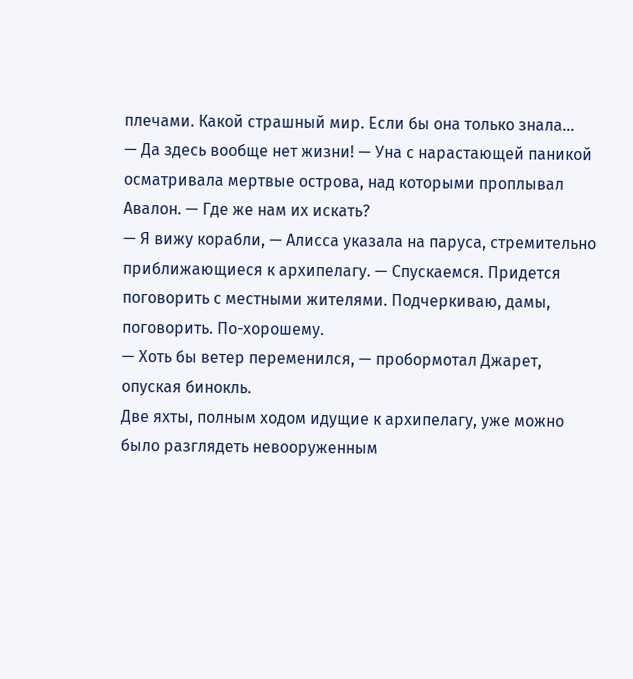плечами. Какой страшный мир. Если бы она только знала…
— Да здесь вообще нет жизни! — Уна с нарастающей паникой осматривала мертвые острова, над которыми проплывал Авалон. — Где же нам их искать?
— Я вижу корабли, — Алисса указала на паруса, стремительно приближающиеся к архипелагу. — Спускаемся. Придется поговорить с местными жителями. Подчеркиваю, дамы, поговорить. По-хорошему.
— Хоть бы ветер переменился, — пробормотал Джарет, опуская бинокль.
Две яхты, полным ходом идущие к архипелагу, уже можно было разглядеть невооруженным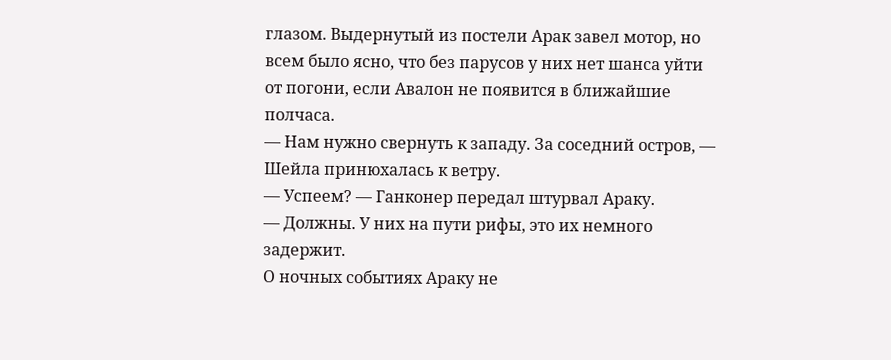глазом. Выдернутый из постели Арак завел мотор, но всем было ясно, что без парусов у них нет шанса уйти от погони, если Авалон не появится в ближайшие полчаса.
— Нам нужно свернуть к западу. За соседний остров, — Шейла принюхалась к ветру.
— Успеем? — Ганконер передал штурвал Араку.
— Должны. У них на пути рифы, это их немного задержит.
О ночных событиях Араку не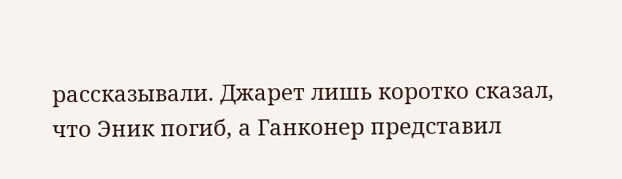рассказывали. Джарет лишь коротко сказал, что Эник погиб, а Ганконер представил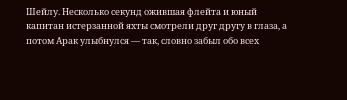Шейлу. Несколько секунд ожившая флейта и юный капитан истерзанной яхты смотрели друг другу в глаза, а потом Арак улыбнулся — так, словно забыл обо всех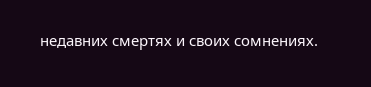недавних смертях и своих сомнениях.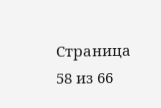Страница 58 из 66